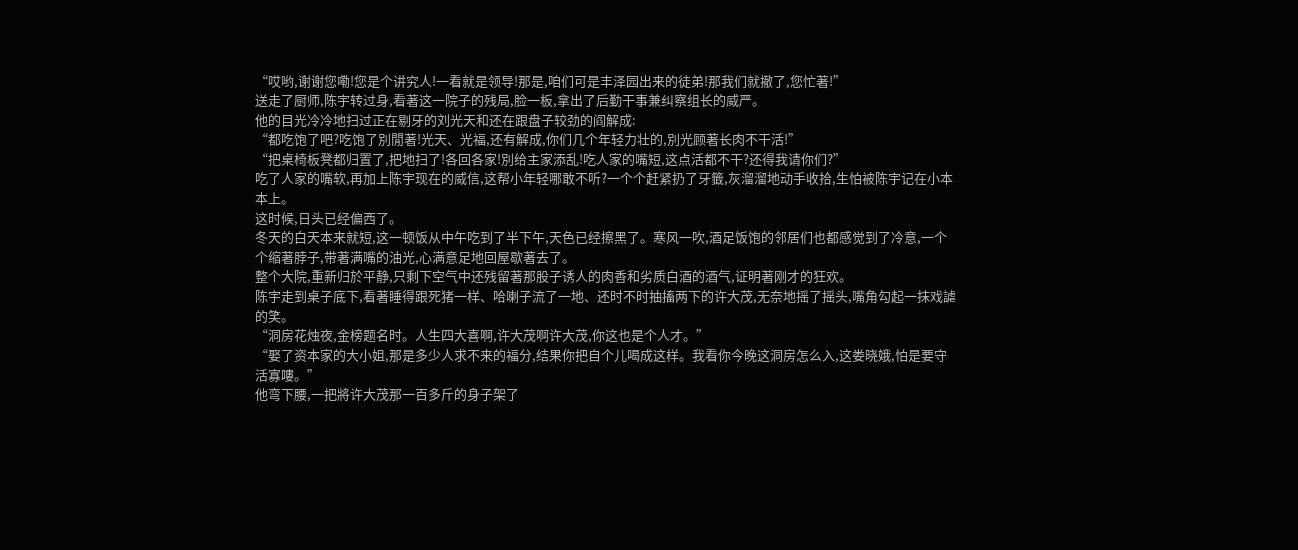“哎哟,谢谢您嘞!您是个讲究人!一看就是领导!那是,咱们可是丰泽园出来的徒弟!那我们就撤了,您忙著!”
送走了厨师,陈宇转过身,看著这一院子的残局,脸一板,拿出了后勤干事兼纠察组长的威严。
他的目光冷冷地扫过正在剔牙的刘光天和还在跟盘子较劲的阎解成:
“都吃饱了吧?吃饱了別閒著!光天、光福,还有解成,你们几个年轻力壮的,別光顾著长肉不干活!”
“把桌椅板凳都归置了,把地扫了!各回各家!別给主家添乱!吃人家的嘴短,这点活都不干?还得我请你们?”
吃了人家的嘴软,再加上陈宇现在的威信,这帮小年轻哪敢不听?一个个赶紧扔了牙籤,灰溜溜地动手收拾,生怕被陈宇记在小本本上。
这时候,日头已经偏西了。
冬天的白天本来就短,这一顿饭从中午吃到了半下午,天色已经擦黑了。寒风一吹,酒足饭饱的邻居们也都感觉到了冷意,一个个缩著脖子,带著满嘴的油光,心满意足地回屋歇著去了。
整个大院,重新归於平静,只剩下空气中还残留著那股子诱人的肉香和劣质白酒的酒气,证明著刚才的狂欢。
陈宇走到桌子底下,看著睡得跟死猪一样、哈喇子流了一地、还时不时抽搐两下的许大茂,无奈地摇了摇头,嘴角勾起一抹戏謔的笑。
“洞房花烛夜,金榜题名时。人生四大喜啊,许大茂啊许大茂,你这也是个人才。”
“娶了资本家的大小姐,那是多少人求不来的福分,结果你把自个儿喝成这样。我看你今晚这洞房怎么入,这娄晓娥,怕是要守活寡嘍。”
他弯下腰,一把將许大茂那一百多斤的身子架了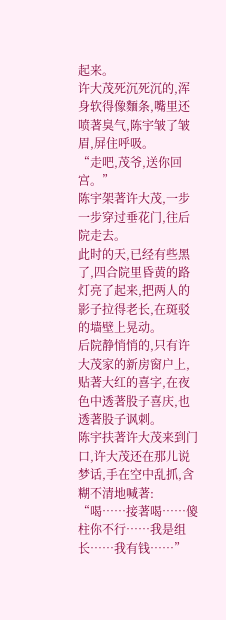起来。
许大茂死沉死沉的,浑身软得像麵条,嘴里还喷著臭气,陈宇皱了皱眉,屏住呼吸。
“走吧,茂爷,送你回宫。”
陈宇架著许大茂,一步一步穿过垂花门,往后院走去。
此时的天,已经有些黑了,四合院里昏黄的路灯亮了起来,把两人的影子拉得老长,在斑驳的墙壁上晃动。
后院静悄悄的,只有许大茂家的新房窗户上,贴著大红的喜字,在夜色中透著股子喜庆,也透著股子讽刺。
陈宇扶著许大茂来到门口,许大茂还在那儿说梦话,手在空中乱抓,含糊不清地喊著:
“喝……接著喝……傻柱你不行……我是组长……我有钱……”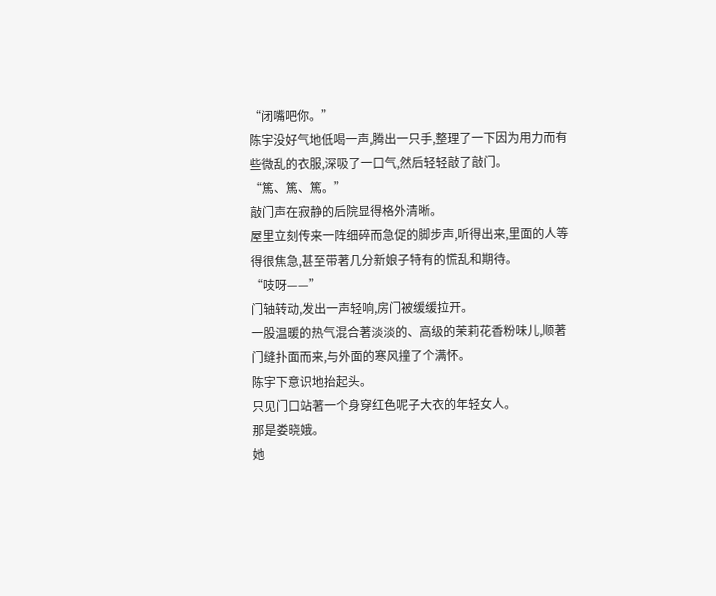“闭嘴吧你。”
陈宇没好气地低喝一声,腾出一只手,整理了一下因为用力而有些微乱的衣服,深吸了一口气,然后轻轻敲了敲门。
“篤、篤、篤。”
敲门声在寂静的后院显得格外清晰。
屋里立刻传来一阵细碎而急促的脚步声,听得出来,里面的人等得很焦急,甚至带著几分新娘子特有的慌乱和期待。
“吱呀——”
门轴转动,发出一声轻响,房门被缓缓拉开。
一股温暖的热气混合著淡淡的、高级的茉莉花香粉味儿,顺著门缝扑面而来,与外面的寒风撞了个满怀。
陈宇下意识地抬起头。
只见门口站著一个身穿红色呢子大衣的年轻女人。
那是娄晓娥。
她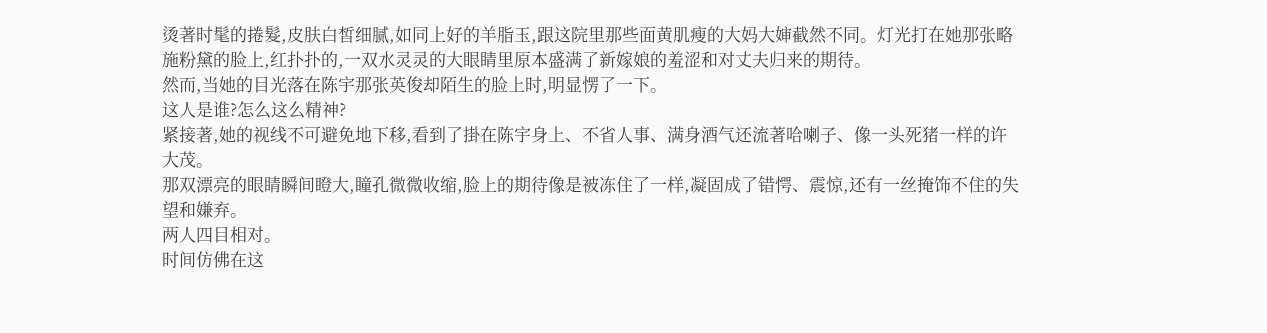烫著时髦的捲髮,皮肤白皙细腻,如同上好的羊脂玉,跟这院里那些面黄肌瘦的大妈大婶截然不同。灯光打在她那张略施粉黛的脸上,红扑扑的,一双水灵灵的大眼睛里原本盛满了新嫁娘的羞涩和对丈夫归来的期待。
然而,当她的目光落在陈宇那张英俊却陌生的脸上时,明显愣了一下。
这人是谁?怎么这么精神?
紧接著,她的视线不可避免地下移,看到了掛在陈宇身上、不省人事、满身酒气还流著哈喇子、像一头死猪一样的许大茂。
那双漂亮的眼睛瞬间瞪大,瞳孔微微收缩,脸上的期待像是被冻住了一样,凝固成了错愕、震惊,还有一丝掩饰不住的失望和嫌弃。
两人四目相对。
时间仿佛在这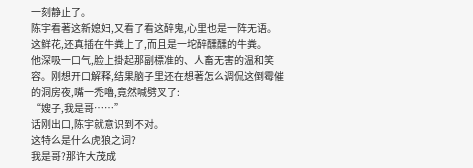一刻静止了。
陈宇看著这新媳妇,又看了看这醉鬼,心里也是一阵无语。
这鲜花,还真插在牛粪上了,而且是一坨醉醺醺的牛粪。
他深吸一口气,脸上掛起那副標准的、人畜无害的温和笑容。刚想开口解释,结果脑子里还在想著怎么调侃这倒霉催的洞房夜,嘴一禿嚕,竟然喊劈叉了:
“嫂子,我是哥……”
话刚出口,陈宇就意识到不对。
这特么是什么虎狼之词?
我是哥?那许大茂成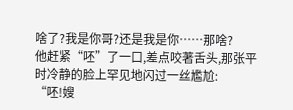啥了?我是你哥?还是我是你……那啥?
他赶紧“呸”了一口,差点咬著舌头,那张平时冷静的脸上罕见地闪过一丝尷尬:
“呸!嫂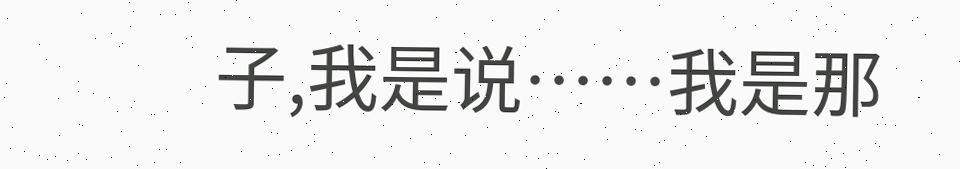子,我是说……我是那